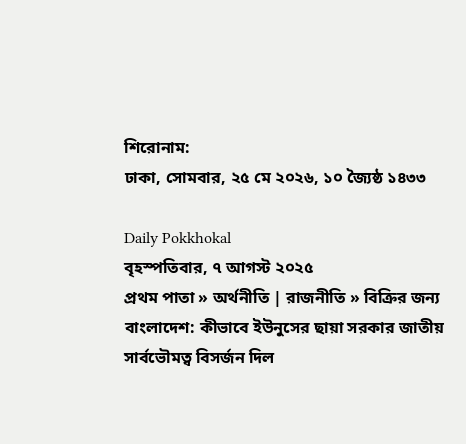শিরোনাম:
ঢাকা, সোমবার, ২৫ মে ২০২৬, ১০ জ্যৈষ্ঠ ১৪৩৩

Daily Pokkhokal
বৃহস্পতিবার, ৭ আগস্ট ২০২৫
প্রথম পাতা » অর্থনীতি | রাজনীতি » বিক্রির জন্য বাংলাদেশ: কীভাবে ইউনুসের ছায়া সরকার জাতীয় সার্বভৌমত্ব বিসর্জন দিল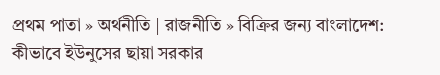প্রথম পাতা » অর্থনীতি | রাজনীতি » বিক্রির জন্য বাংলাদেশ: কীভাবে ইউনুসের ছায়া সরকার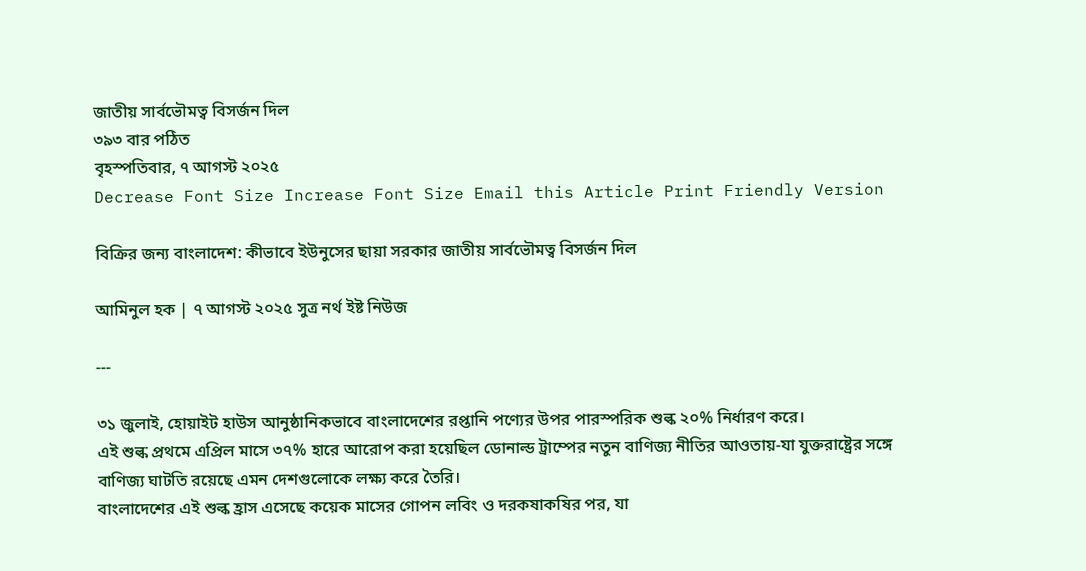জাতীয় সার্বভৌমত্ব বিসর্জন দিল
৩৯৩ বার পঠিত
বৃহস্পতিবার, ৭ আগস্ট ২০২৫
Decrease Font Size Increase Font Size Email this Article Print Friendly Version

বিক্রির জন্য বাংলাদেশ: কীভাবে ইউনুসের ছায়া সরকার জাতীয় সার্বভৌমত্ব বিসর্জন দিল

আমিনুল হক | ৭ আগস্ট ২০২৫ সুত্র নর্থ ইষ্ট নিউজ

---

৩১ জুলাই, হোয়াইট হাউস আনুষ্ঠানিকভাবে বাংলাদেশের রপ্তানি পণ্যের উপর পারস্পরিক শুল্ক ২০% নির্ধারণ করে।
এই শুল্ক প্রথমে এপ্রিল মাসে ৩৭% হারে আরোপ করা হয়েছিল ডোনাল্ড ট্রাম্পের নতুন বাণিজ্য নীতির আওতায়-যা যুক্তরাষ্ট্রের সঙ্গে বাণিজ্য ঘাটতি রয়েছে এমন দেশগুলোকে লক্ষ্য করে তৈরি।
বাংলাদেশের এই শুল্ক হ্রাস এসেছে কয়েক মাসের গোপন লবিং ও দরকষাকষির পর, যা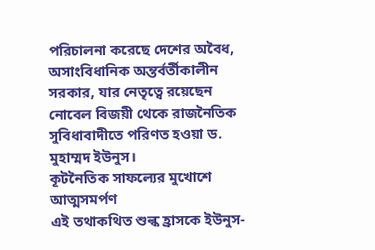পরিচালনা করেছে দেশের অবৈধ, অসাংবিধানিক অন্তর্বর্তীকালীন সরকার, যার নেতৃত্বে রয়েছেন নোবেল বিজয়ী থেকে রাজনৈতিক সুবিধাবাদীতে পরিণত হওয়া ড. মুহাম্মদ ইউনুস।
কূটনৈতিক সাফল্যের মুখোশে আত্মসমর্পণ
এই তথাকথিত শুল্ক হ্রাসকে ইউনুস-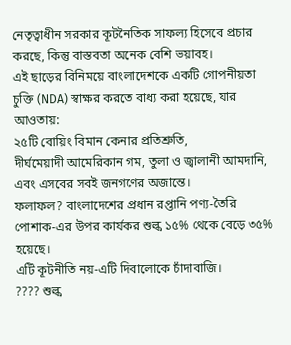নেতৃত্বাধীন সরকার কূটনৈতিক সাফল্য হিসেবে প্রচার করছে, কিন্তু বাস্তবতা অনেক বেশি ভয়াবহ।
এই ছাড়ের বিনিময়ে বাংলাদেশকে একটি গোপনীয়তা চুক্তি (NDA) স্বাক্ষর করতে বাধ্য করা হয়েছে, যার আওতায়:
২৫টি বোয়িং বিমান কেনার প্রতিশ্রুতি,
দীর্ঘমেয়াদী আমেরিকান গম, তুলা ও জ্বালানী আমদানি,
এবং এসবের সবই জনগণের অজান্তে।
ফলাফল? বাংলাদেশের প্রধান রপ্তানি পণ্য-তৈরি পোশাক-এর উপর কার্যকর শুল্ক ১৫% থেকে বেড়ে ৩৫% হয়েছে।
এটি কূটনীতি নয়-এটি দিবালোকে চাঁদাবাজি।
???? শুল্ক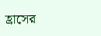হ্রাসের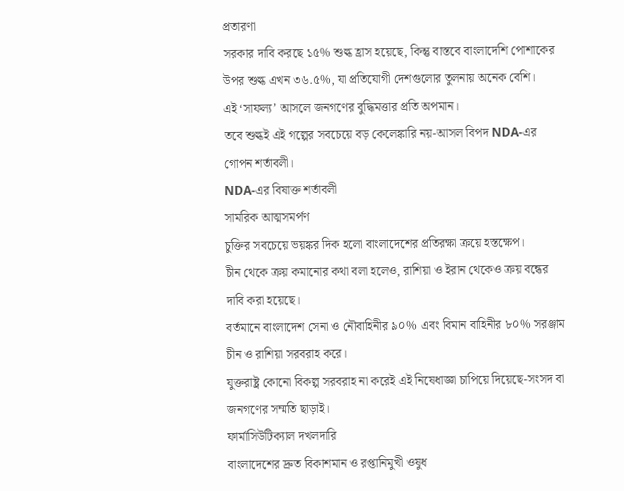প্রতারণা
সরকার দাবি করছে ১৫% শুল্ক হ্রাস হয়েছে, কিন্তু বাস্তবে বাংলাদেশি পোশাকের উপর শুল্ক এখন ৩৬.৫%, যা প্রতিযোগী দেশগুলোর তুলনায় অনেক বেশি।
এই ‘সাফল্য’ আসলে জনগণের বুদ্ধিমত্তার প্রতি অপমান।
তবে শুল্কই এই গল্পের সবচেয়ে বড় কেলেঙ্কারি নয়-আসল বিপদ NDA-এর গোপন শর্তাবলী।
NDA-এর বিষাক্ত শর্তাবলী
সামরিক আত্মসমর্পণ
চুক্তির সবচেয়ে ভয়ঙ্কর দিক হলো বাংলাদেশের প্রতিরক্ষা ক্রয়ে হস্তক্ষেপ।
চীন থেকে ক্রয় কমানোর কথা বলা হলেও, রাশিয়া ও ইরান থেকেও ক্রয় বন্ধের দাবি করা হয়েছে।
বর্তমানে বাংলাদেশ সেনা ও নৌবাহিনীর ৯০% এবং বিমান বাহিনীর ৮০% সরঞ্জাম চীন ও রাশিয়া সরবরাহ করে।
যুক্তরাষ্ট্র কোনো বিকল্প সরবরাহ না করেই এই নিষেধাজ্ঞা চাপিয়ে দিয়েছে-সংসদ বা জনগণের সম্মতি ছাড়াই।
ফার্মাসিউটিক্যাল দখলদারি
বাংলাদেশের দ্রুত বিকাশমান ও রপ্তানিমুখী ওষুধ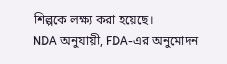শিল্পকে লক্ষ্য করা হয়েছে।
NDA অনুযায়ী, FDA-এর অনুমোদন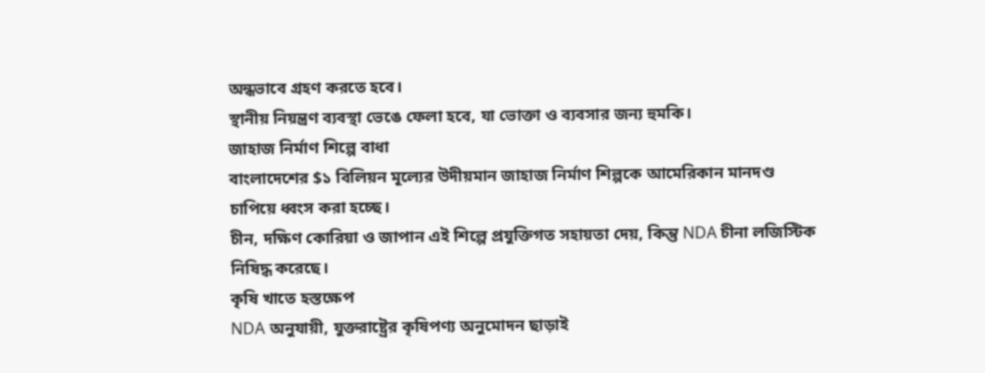অন্ধভাবে গ্রহণ করতে হবে।
স্থানীয় নিয়ন্ত্রণ ব্যবস্থা ভেঙে ফেলা হবে, যা ভোক্তা ও ব্যবসার জন্য হুমকি।
জাহাজ নির্মাণ শিল্পে বাধা
বাংলাদেশের $১ বিলিয়ন মূল্যের উদীয়মান জাহাজ নির্মাণ শিল্পকে আমেরিকান মানদণ্ড চাপিয়ে ধ্বংস করা হচ্ছে।
চীন, দক্ষিণ কোরিয়া ও জাপান এই শিল্পে প্রযুক্তিগত সহায়তা দেয়, কিন্তু NDA চীনা লজিস্টিক নিষিদ্ধ করেছে।
কৃষি খাতে হস্তক্ষেপ
NDA অনুযায়ী, যুক্তরাষ্ট্রের কৃষিপণ্য অনুমোদন ছাড়াই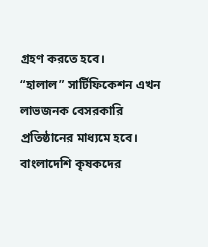গ্রহণ করতে হবে।
“হালাল” সার্টিফিকেশন এখন লাভজনক বেসরকারি প্রতিষ্ঠানের মাধ্যমে হবে।
বাংলাদেশি কৃষকদের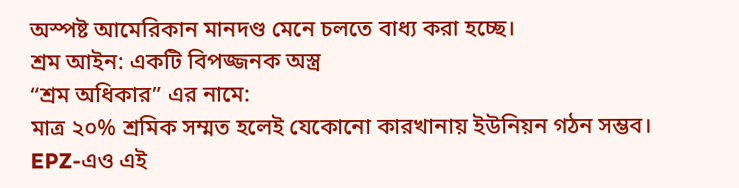অস্পষ্ট আমেরিকান মানদণ্ড মেনে চলতে বাধ্য করা হচ্ছে।
শ্রম আইন: একটি বিপজ্জনক অস্ত্র
“শ্রম অধিকার” এর নামে:
মাত্র ২০% শ্রমিক সম্মত হলেই যেকোনো কারখানায় ইউনিয়ন গঠন সম্ভব।
EPZ-এও এই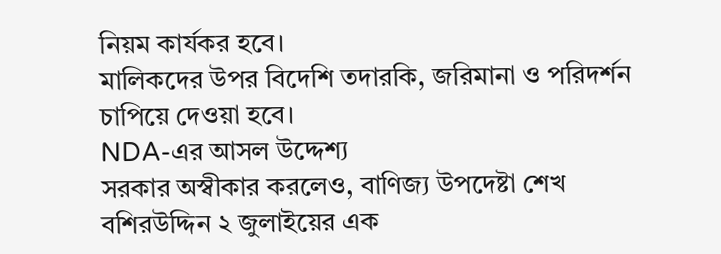নিয়ম কার্যকর হবে।
মালিকদের উপর বিদেশি তদারকি, জরিমানা ও পরিদর্শন চাপিয়ে দেওয়া হবে।
NDA-এর আসল উদ্দেশ্য
সরকার অস্বীকার করলেও, বাণিজ্য উপদেষ্টা শেখ বশিরউদ্দিন ২ জুলাইয়ের এক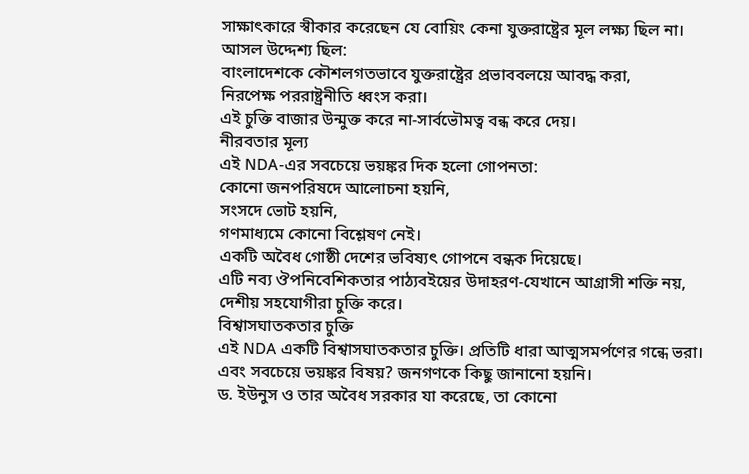সাক্ষাৎকারে স্বীকার করেছেন যে বোয়িং কেনা যুক্তরাষ্ট্রের মূল লক্ষ্য ছিল না।
আসল উদ্দেশ্য ছিল:
বাংলাদেশকে কৌশলগতভাবে যুক্তরাষ্ট্রের প্রভাববলয়ে আবদ্ধ করা,
নিরপেক্ষ পররাষ্ট্রনীতি ধ্বংস করা।
এই চুক্তি বাজার উন্মুক্ত করে না-সার্বভৌমত্ব বন্ধ করে দেয়।
নীরবতার মূল্য
এই NDA-এর সবচেয়ে ভয়ঙ্কর দিক হলো গোপনতা:
কোনো জনপরিষদে আলোচনা হয়নি,
সংসদে ভোট হয়নি,
গণমাধ্যমে কোনো বিশ্লেষণ নেই।
একটি অবৈধ গোষ্ঠী দেশের ভবিষ্যৎ গোপনে বন্ধক দিয়েছে।
এটি নব্য ঔপনিবেশিকতার পাঠ্যবইয়ের উদাহরণ-যেখানে আগ্রাসী শক্তি নয়, দেশীয় সহযোগীরা চুক্তি করে।
বিশ্বাসঘাতকতার চুক্তি
এই NDA একটি বিশ্বাসঘাতকতার চুক্তি। প্রতিটি ধারা আত্মসমর্পণের গন্ধে ভরা।
এবং সবচেয়ে ভয়ঙ্কর বিষয়? জনগণকে কিছু জানানো হয়নি।
ড. ইউনুস ও তার অবৈধ সরকার যা করেছে, তা কোনো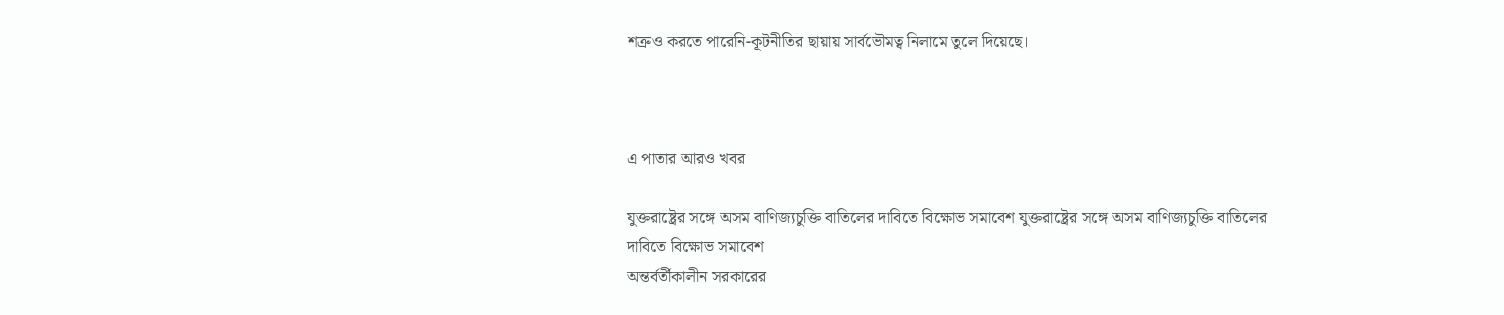শত্রুও করতে পারেনি-কূটনীতির ছায়ায় সার্বভৌমত্ব নিলামে তুলে দিয়েছে।



এ পাতার আরও খবর

যুক্তরাষ্ট্রের সঙ্গে অসম বাণিজ্যচুক্তি বাতিলের দাবিতে বিক্ষোভ সমাবেশ যুক্তরাষ্ট্রের সঙ্গে অসম বাণিজ্যচুক্তি বাতিলের দাবিতে বিক্ষোভ সমাবেশ
অন্তর্বর্তীকালীন সরকারের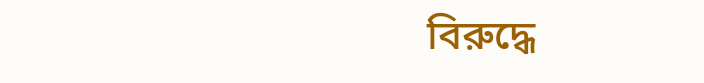বিরুদ্ধে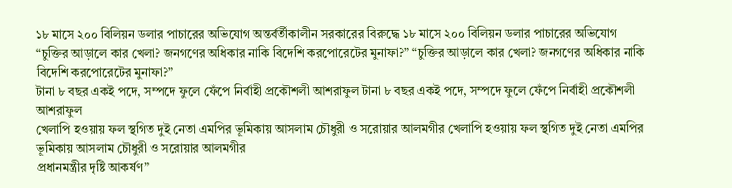১৮ মাসে ২০০ বিলিয়ন ডলার পাচারের অভিযোগ অন্তর্বর্তীকালীন সরকারের বিরুদ্ধে ১৮ মাসে ২০০ বিলিয়ন ডলার পাচারের অভিযোগ
“চুক্তির আড়ালে কার খেলা? জনগণের অধিকার নাকি বিদেশি করপোরেটের মুনাফা?” “চুক্তির আড়ালে কার খেলা? জনগণের অধিকার নাকি বিদেশি করপোরেটের মুনাফা?”
টানা ৮ বছর একই পদে, সম্পদে ফুলে ফেঁপে নির্বাহী প্রকৌশলী আশরাফুল টানা ৮ বছর একই পদে, সম্পদে ফুলে ফেঁপে নির্বাহী প্রকৌশলী আশরাফুল
খেলাপি হওয়ায় ফল স্থগিত দুই নেতা এমপির ভূমিকায় আসলাম চৌধুরী ও সরোয়ার আলমগীর খেলাপি হওয়ায় ফল স্থগিত দুই নেতা এমপির ভূমিকায় আসলাম চৌধুরী ও সরোয়ার আলমগীর
প্রধানমন্ত্রীর দৃষ্টি আকর্ষণ”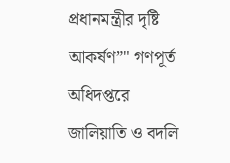প্রধানমন্ত্রীর দৃষ্টি আকর্ষণ”" গণপূর্ত অধিদপ্তরে জালিয়াতি ও বদলি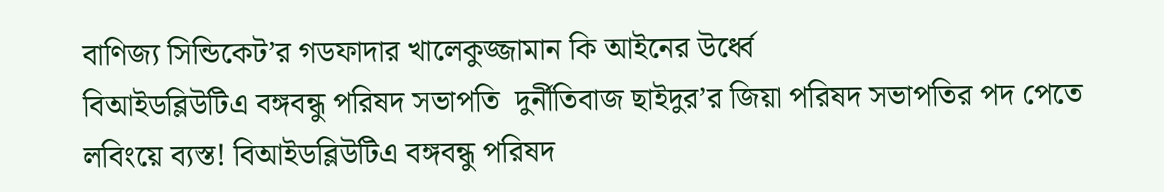বাণিজ্য সিন্ডিকেট’র গডফাদার খালেকুজ্জামান কি আইনের উর্ধ্বে
বিআইডব্লিউটিএ বঙ্গবন্ধু পরিষদ সভাপতি  দুর্নীতিবাজ ছাইদুর’র জিয়া পরিষদ সভাপতির পদ পেতে লবিংয়ে ব্যস্ত! বিআইডব্লিউটিএ বঙ্গবন্ধু পরিষদ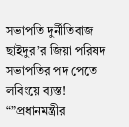সভাপতি দুর্নীতিবাজ ছাইদুর’র জিয়া পরিষদ সভাপতির পদ পেতে লবিংয়ে ব্যস্ত!
“”প্রধানমন্ত্রীর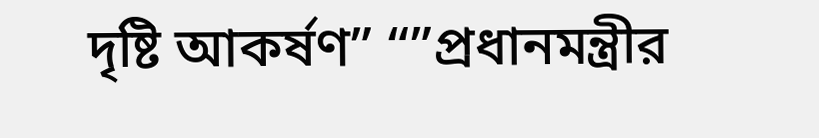দৃষ্টি আকর্ষণ” “”প্রধানমন্ত্রীর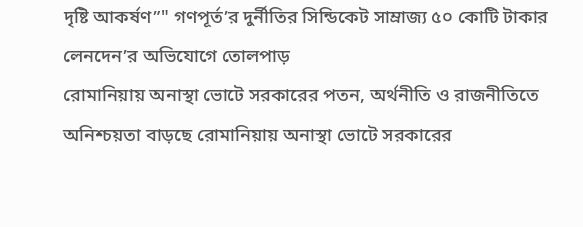দৃষ্টি আকর্ষণ”" গণপূর্ত’র দুর্নীতির সিন্ডিকেট সাম্রাজ্য ৫০ কোটি টাকার লেনদেন’র অভিযোগে তোলপাড়
রোমানিয়ায় অনাস্থা ভোটে সরকারের পতন, অর্থনীতি ও রাজনীতিতে অনিশ্চয়তা বাড়ছে রোমানিয়ায় অনাস্থা ভোটে সরকারের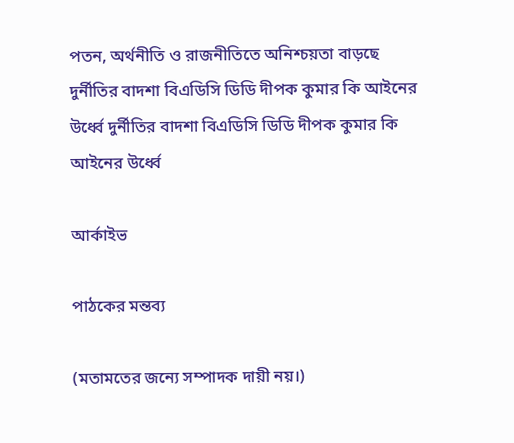পতন, অর্থনীতি ও রাজনীতিতে অনিশ্চয়তা বাড়ছে
দুর্নীতির বাদশা বিএডিসি ডিডি দীপক কুমার কি আইনের উর্ধ্বে দুর্নীতির বাদশা বিএডিসি ডিডি দীপক কুমার কি আইনের উর্ধ্বে

আর্কাইভ

পাঠকের মন্তব্য

(মতামতের জন্যে সম্পাদক দায়ী নয়।)